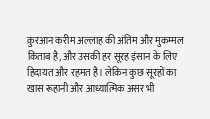क़ुरआन करीम अल्लाह की अंतिम और मुकम्मल किताब है, और उसकी हर सूरह इंसान के लिए हिदायत और रहमत है। लेकिन कुछ सूरहों का खास रूहानी और आध्यात्मिक असर भी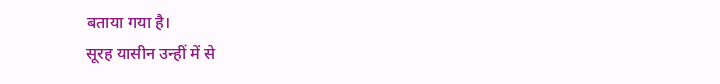बताया गया है।
सूरह यासीन उन्हीं में से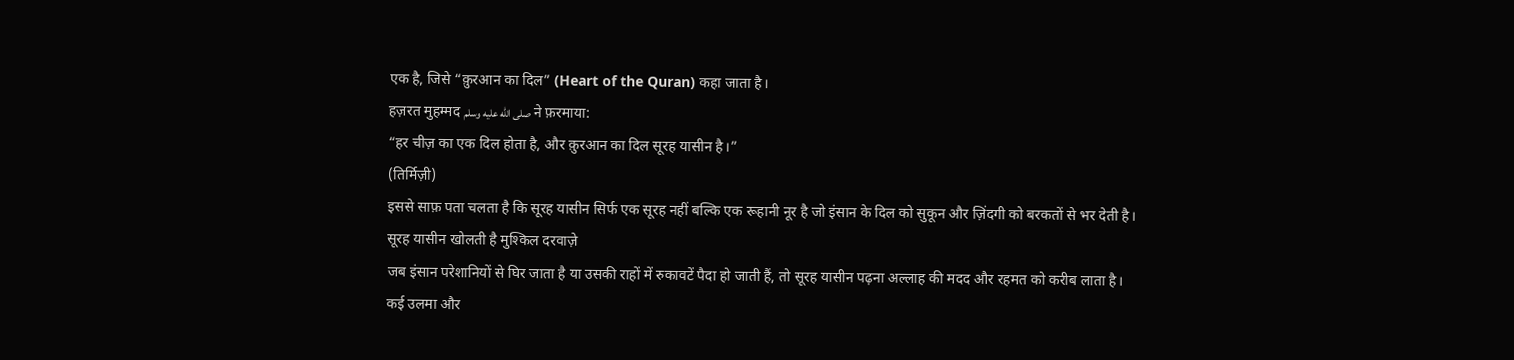एक है, जिसे “क़ुरआन का दिल” (Heart of the Quran) कहा जाता है।
हज़रत मुहम्मद صلى الله عليه وسلم ने फ़रमाया:
“हर चीज़ का एक दिल होता है, और क़ुरआन का दिल सूरह यासीन है।”
(तिर्मिज़ी)
इससे साफ़ पता चलता है कि सूरह यासीन सिर्फ एक सूरह नहीं बल्कि एक रूहानी नूर है जो इंसान के दिल को सुकून और ज़िंदगी को बरकतों से भर देती है।
सूरह यासीन खोलती है मुश्किल दरवाज़े
जब इंसान परेशानियों से घिर जाता है या उसकी राहों में रुकावटें पैदा हो जाती हैं, तो सूरह यासीन पढ़ना अल्लाह की मदद और रहमत को करीब लाता है।
कई उलमा और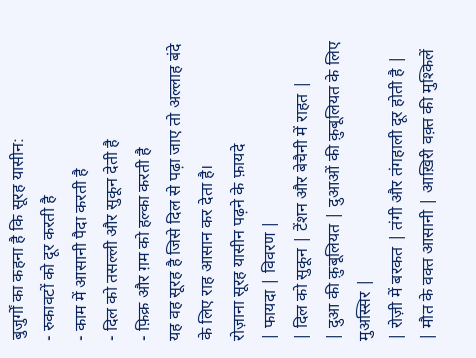बुजुर्गों का कहना है कि सूरह यासीन:
- रुकावटों को दूर करती है
- काम में आसानी पैदा करती है
- दिल को तसल्ली और सुकून देती है
- फ़िक्र और ग़म को हल्का करती है
यह वह सूरह है जिसे दिल से पढ़ा जाए तो अल्लाह बंदे के लिए राह आसान कर देता है।
रोज़ाना सूरह यासीन पढ़ने के फ़ायदे
| फायदा | विवरण |
| दिल को सुकून | टेंशन और बेचैनी में राहत |
| दुआ की क़ुबूलियत | दुआओं की क़ुबूलियत के लिए मुअस्सिर |
| रोज़ी में बरकत | तंगी और तंगहाली दूर होती है |
| मौत के वक्त आसानी | आख़िरी वक़्त की मुश्किलें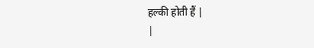हल्की होती हैं |
|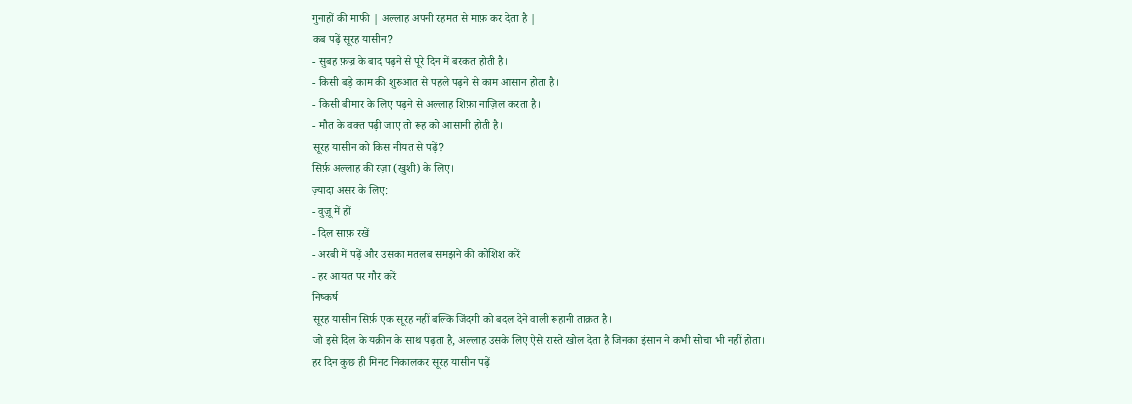गुनाहों की माफी | अल्लाह अपनी रहमत से माफ़ कर देता है |
कब पढ़ें सूरह यासीन?
- सुबह फ़ज्र के बाद पढ़ने से पूरे दिन में बरकत होती है।
- किसी बड़े काम की शुरुआत से पहले पढ़ने से काम आसान होता है।
- किसी बीमार के लिए पढ़ने से अल्लाह शिफ़ा नाज़िल करता है।
- मौत के वक्त पढ़ी जाए तो रूह को आसानी होती है।
सूरह यासीन को किस नीयत से पढ़ें?
सिर्फ़ अल्लाह की रज़ा (खुशी) के लिए।
ज़्यादा असर के लिए:
- वुज़ू में हों
- दिल साफ़ रखें
- अरबी में पढ़ें और उसका मतलब समझने की कोशिश करें
- हर आयत पर गौर करें
निष्कर्ष
सूरह यासीन सिर्फ़ एक सूरह नहीं बल्कि जिंदगी को बदल देने वाली रूहानी ताक़त है।
जो इसे दिल के यक़ीन के साथ पढ़ता है, अल्लाह उसके लिए ऐसे रास्ते खोल देता है जिनका इंसान ने कभी सोचा भी नहीं होता।
हर दिन कुछ ही मिनट निकालकर सूरह यासीन पढ़ें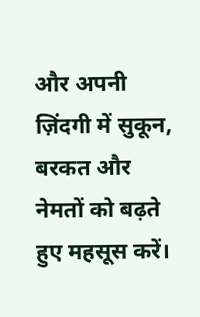और अपनी ज़िंदगी में सुकून, बरकत और नेमतों को बढ़ते हुए महसूस करें।